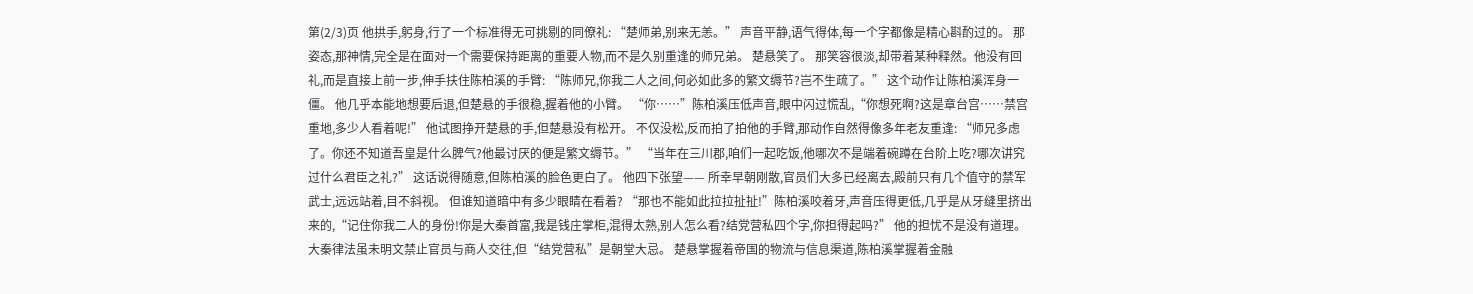第(2/3)页 他拱手,躬身,行了一个标准得无可挑剔的同僚礼: “楚师弟,别来无恙。” 声音平静,语气得体,每一个字都像是精心斟酌过的。 那姿态,那神情,完全是在面对一个需要保持距离的重要人物,而不是久别重逢的师兄弟。 楚悬笑了。 那笑容很淡,却带着某种释然。他没有回礼,而是直接上前一步,伸手扶住陈柏溪的手臂: “陈师兄,你我二人之间,何必如此多的繁文缛节?岂不生疏了。” 这个动作让陈柏溪浑身一僵。 他几乎本能地想要后退,但楚悬的手很稳,握着他的小臂。 “你……”陈柏溪压低声音,眼中闪过慌乱,“你想死啊?这是章台宫……禁宫重地,多少人看着呢!” 他试图挣开楚悬的手,但楚悬没有松开。 不仅没松,反而拍了拍他的手臂,那动作自然得像多年老友重逢: “师兄多虑了。你还不知道吾皇是什么脾气?他最讨厌的便是繁文缛节。” “当年在三川郡,咱们一起吃饭,他哪次不是端着碗蹲在台阶上吃?哪次讲究过什么君臣之礼?” 这话说得随意,但陈柏溪的脸色更白了。 他四下张望—— 所幸早朝刚散,官员们大多已经离去,殿前只有几个值守的禁军武士,远远站着,目不斜视。 但谁知道暗中有多少眼睛在看着? “那也不能如此拉拉扯扯!”陈柏溪咬着牙,声音压得更低,几乎是从牙缝里挤出来的,“记住你我二人的身份!你是大秦首富,我是钱庄掌柜,混得太熟,别人怎么看?结党营私四个字,你担得起吗?” 他的担忧不是没有道理。 大秦律法虽未明文禁止官员与商人交往,但“结党营私”是朝堂大忌。 楚悬掌握着帝国的物流与信息渠道,陈柏溪掌握着金融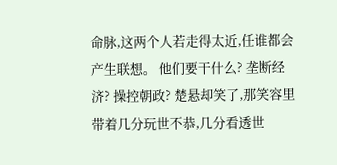命脉,这两个人若走得太近,任谁都会产生联想。 他们要干什么? 垄断经济? 操控朝政? 楚悬却笑了,那笑容里带着几分玩世不恭,几分看透世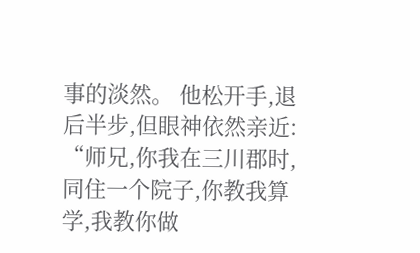事的淡然。 他松开手,退后半步,但眼神依然亲近: “师兄,你我在三川郡时,同住一个院子,你教我算学,我教你做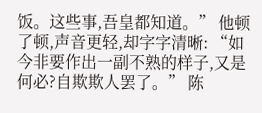饭。这些事,吾皇都知道。” 他顿了顿,声音更轻,却字字清晰: “如今非要作出一副不熟的样子,又是何必?自欺欺人罢了。” 陈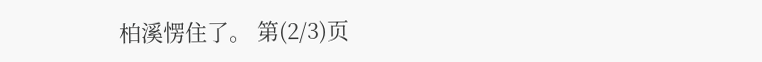柏溪愣住了。 第(2/3)页